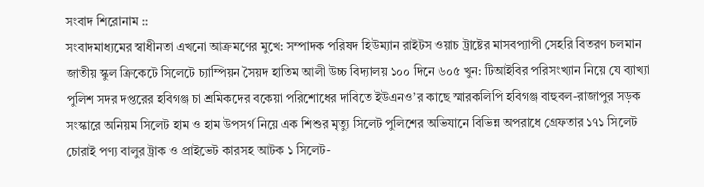সংবাদ শিরোনাম ::
সংবাদমাধ্যমের স্বাধীনতা এখনো আক্রমণের মুখে: সম্পাদক পরিষদ হিউম্যান রাইটস ওয়াচ ট্রাষ্টের মাসবপ্যাপী সেহরি বিতরণ চলমান জাতীয় স্কুল ক্রিকেটে সিলেটে চ্যাম্পিয়ন সৈয়দ হাতিম আলী উচ্চ বিদ্যালয় ১০০ দিনে ৬০৫ খুন: টিআইবির পরিসংখ্যান নিয়ে যে ব্যাখ্যা পুলিশ সদর দপ্তরের হবিগঞ্জ চা শ্রমিকদের বকেয়া পরিশোধের দাবিতে ইউএনও’র কাছে স্মারকলিপি হবিগঞ্জ বাহুবল-রাজাপুর সড়ক সংস্কারে অনিয়ম সিলেট হাম ও হাম উপসর্গ নিয়ে এক শিশুর মৃত্যু সিলেট পুলিশের অভিযানে বিভিন্ন অপরাধে গ্রেফতার ১৭১ সিলেট চোরাই পণ্য বালুর ট্রাক ও প্রাইভেট কারসহ আটক ১ সিলেট-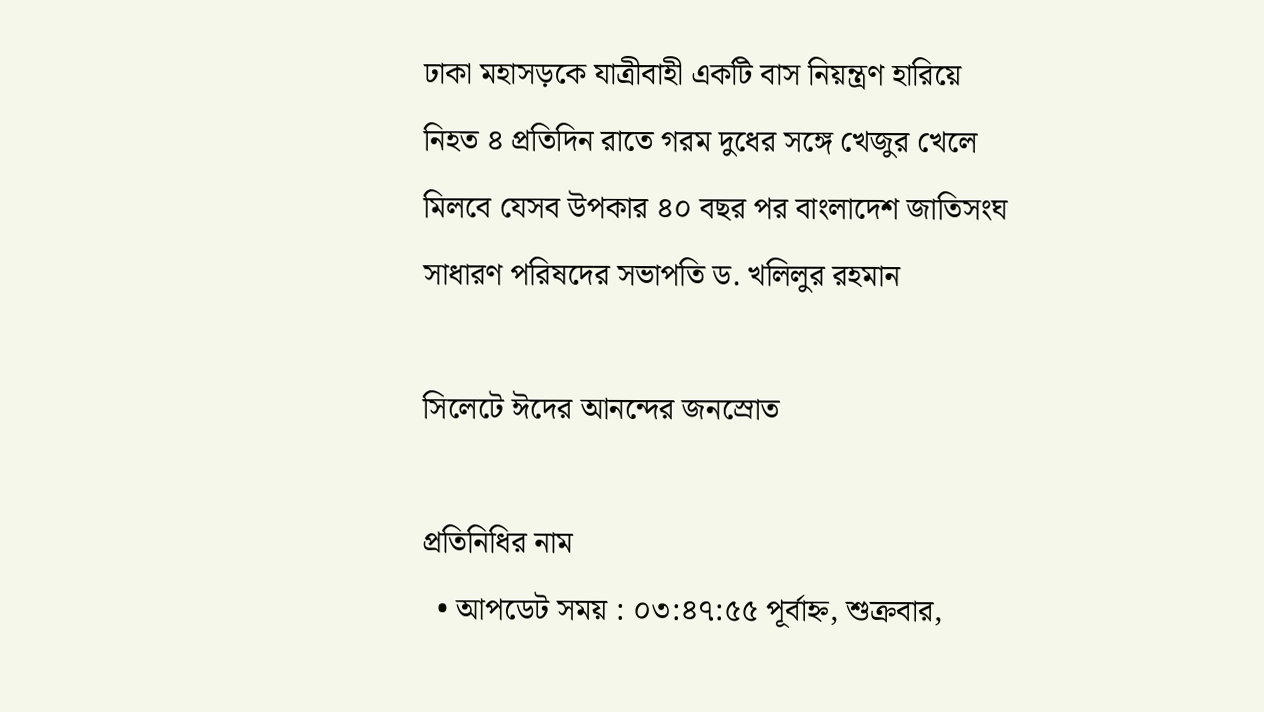ঢাকা মহাসড়কে যাত্রীবাহী একটি বাস নিয়ন্ত্রণ হারিয়ে নিহত ৪ প্রতিদিন রাতে গরম দুধের সঙ্গে খেজুর খেলে মিলবে যেসব উপকার ৪০ বছর পর বাংলাদেশ জাতিসংঘ সাধারণ পরিষদের সভাপতি ড. খলিলুর রহমান

সিলেটে ঈদের আনন্দের জনস্রোত

প্রতিনিধির নাম
  • আপডেট সময় : ০৩:৪৭:৫৫ পূর্বাহ্ন, শুক্রবার,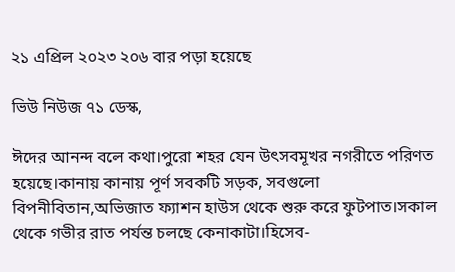২১ এপ্রিল ২০২৩ ২০৬ বার পড়া হয়েছে

ভিউ নিউজ ৭১ ডেস্ক,

ঈদের আনন্দ বলে কথা।পুরো শহর যেন উৎসবমূখর নগরীতে পরিণত হয়েছে।কানায় কানায় পূর্ণ সবকটি সড়ক, সবগুলো বিপনীবিতান,অভিজাত ফ্যাশন হাউস থেকে শুরু করে ফুটপাত।সকাল থেকে গভীর রাত পর্যন্ত চলছে কেনাকাটা।হিসেব-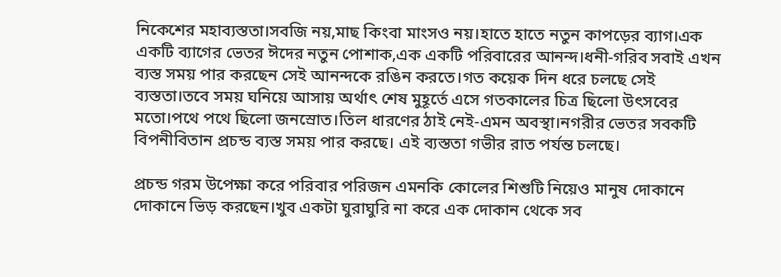নিকেশের মহাব্যস্ততা।সবজি নয়,মাছ কিংবা মাংসও নয়।হাতে হাতে নতুন কাপড়ের ব্যাগ।এক একটি ব্যাগের ভেতর ঈদের নতুন পোশাক,এক একটি পরিবারের আনন্দ।ধনী-গরিব সবাই এখন ব্যস্ত সময় পার করছেন সেই আনন্দকে রঙিন করতে।গত কয়েক দিন ধরে চলছে সেই ব্যস্ততা।তবে সময় ঘনিয়ে আসায় অর্থাৎ শেষ মুহূর্তে এসে গতকালের চিত্র ছিলো উৎসবের মতো।পথে পথে ছিলো জনস্রোত।তিল ধারণের ঠাই নেই-এমন অবস্থা।নগরীর ভেতর সবকটি বিপনীবিতান প্রচন্ড ব্যস্ত সময় পার করছে। এই ব্যস্ততা গভীর রাত পর্যন্ত চলছে।

প্রচন্ড গরম উপেক্ষা করে পরিবার পরিজন এমনকি কোলের শিশুটি নিয়েও মানুষ দোকানে দোকানে ভিড় করছেন।খুব একটা ঘুরাঘুরি না করে এক দোকান থেকে সব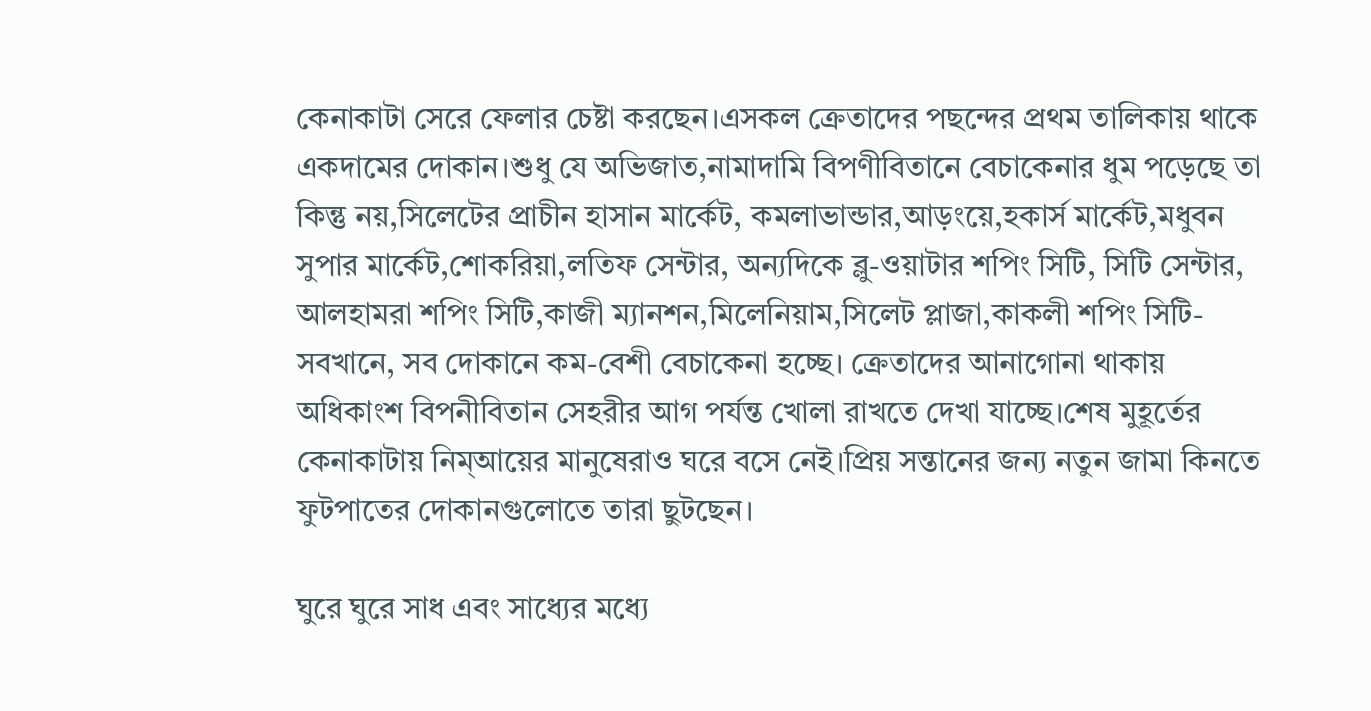কেনাকাটা সেরে ফেলার চেষ্টা করছেন।এসকল ক্রেতাদের পছন্দের প্রথম তালিকায় থাকে একদামের দোকান।শুধু যে অভিজাত,নামাদামি বিপণীবিতানে বেচাকেনার ধুম পড়েছে তা কিন্তু নয়,সিলেটের প্রাচীন হাসান মার্কেট, কমলাভান্ডার,আড়ংয়ে,হকার্স মার্কেট,মধুবন সুপার মার্কেট,শোকরিয়া,লতিফ সেন্টার, অন্যদিকে ব্লু-ওয়াটার শপিং সিটি, সিটি সেন্টার, আলহামরা শপিং সিটি,কাজী ম্যানশন,মিলেনিয়াম,সিলেট প্লাজা,কাকলী শপিং সিটি-সবখানে, সব দোকানে কম-বেশী বেচাকেনা হচ্ছে। ক্রেতাদের আনাগোনা থাকায় অধিকাংশ বিপনীবিতান সেহরীর আগ পর্যন্ত খোলা রাখতে দেখা যাচ্ছে।শেষ মুহূর্তের কেনাকাটায় নিম্আয়ের মানুষেরাও ঘরে বসে নেই।প্রিয় সন্তানের জন্য নতুন জামা কিনতে ফুটপাতের দোকানগুলোতে তারা ছুটছেন।

ঘুরে ঘুরে সাধ এবং সাধ্যের মধ্যে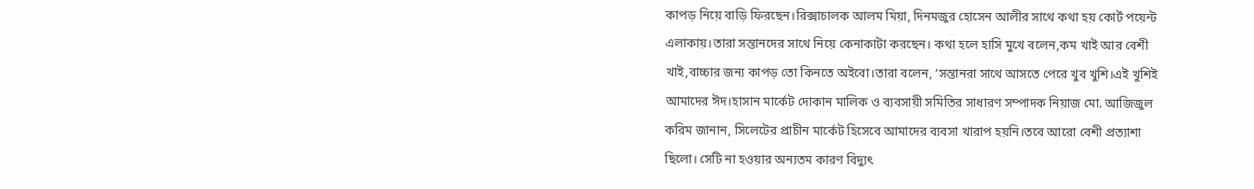কাপড় নিয়ে বাড়ি ফিরছেন।রিক্সাচালক আলম মিয়া, দিনমজুর হোসেন আলীর সাথে কথা হয় কোর্ট পয়েন্ট এলাকায়।তারা সন্তানদের সাথে নিয়ে কেনাকাটা করছেন। কথা হলে হাসি মুখে বলেন,কম খাই আর বেশী খাই,বাচ্চার জন্য কাপড় তো কিনতে অইবো।তারা বলেন, ‘সন্তানরা সাথে আসতে পেরে খুব খুশি।এই খুশিই আমাদের ঈদ।হাসান মার্কেট দোকান মালিক ও ব্যবসায়ী সমিতির সাধারণ সম্পাদক নিয়াজ মো. আজিজুল করিম জানান, সিলেটের প্রাচীন মার্কেট হিসেবে আমাদের ব্যবসা খারাপ হয়নি।তবে আরো বেশী প্রত্যাশা ছিলো। সেটি না হওয়ার অন্যতম কারণ বিদ্যুৎ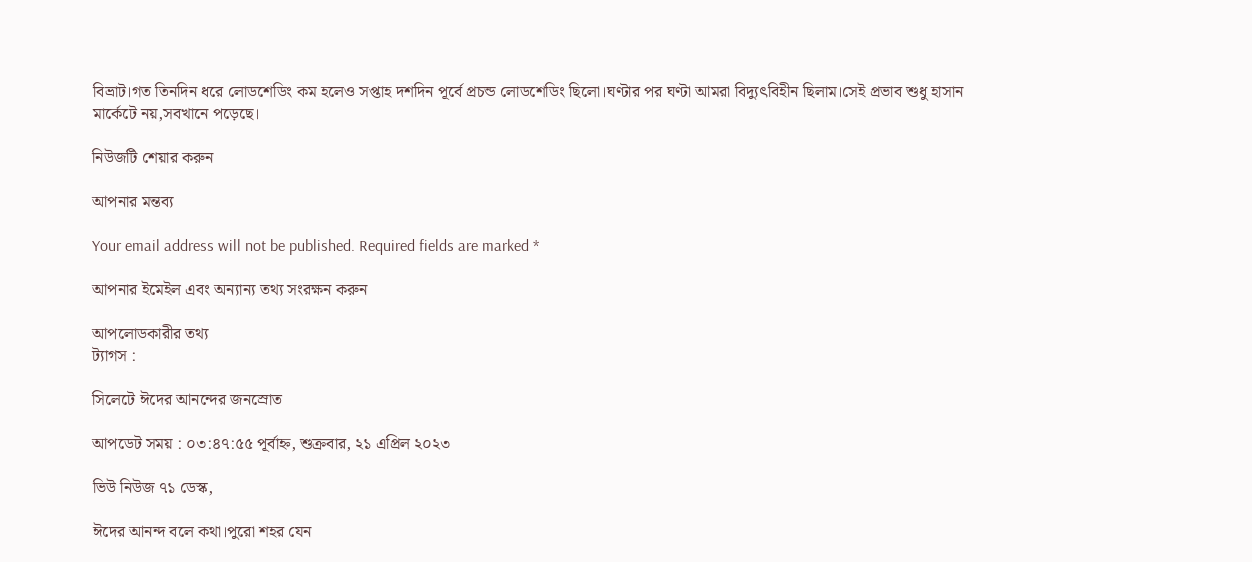বিভ্রাট।গত তিনদিন ধরে লোডশেডিং কম হলেও সপ্তাহ দশদিন পূর্বে প্রচন্ড লোডশেডিং ছিলো।ঘণ্টার পর ঘণ্টা আমরা বিদ্যুৎবিহীন ছিলাম।সেই প্রভাব শুধু হাসান মার্কেটে নয়,সবখানে পড়েছে।

নিউজটি শেয়ার করুন

আপনার মন্তব্য

Your email address will not be published. Required fields are marked *

আপনার ইমেইল এবং অন্যান্য তথ্য সংরক্ষন করুন

আপলোডকারীর তথ্য
ট্যাগস :

সিলেটে ঈদের আনন্দের জনস্রোত

আপডেট সময় : ০৩:৪৭:৫৫ পূর্বাহ্ন, শুক্রবার, ২১ এপ্রিল ২০২৩

ভিউ নিউজ ৭১ ডেস্ক,

ঈদের আনন্দ বলে কথা।পুরো শহর যেন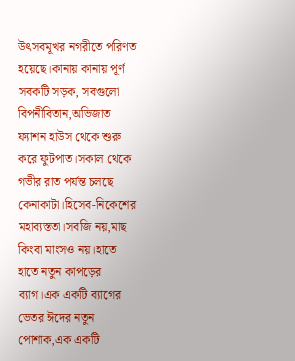উৎসবমূখর নগরীতে পরিণত হয়েছে।কানায় কানায় পূর্ণ সবকটি সড়ক, সবগুলো বিপনীবিতান,অভিজাত ফ্যাশন হাউস থেকে শুরু করে ফুটপাত।সকাল থেকে গভীর রাত পর্যন্ত চলছে কেনাকাটা।হিসেব-নিকেশের মহাব্যস্ততা।সবজি নয়,মাছ কিংবা মাংসও নয়।হাতে হাতে নতুন কাপড়ের ব্যাগ।এক একটি ব্যাগের ভেতর ঈদের নতুন পোশাক,এক একটি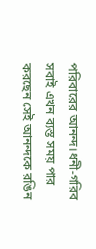পরিবারের আনন্দ।ধনী-গরিব সবাই এখন ব্যস্ত সময় পার করছেন সেই আনন্দকে রঙিন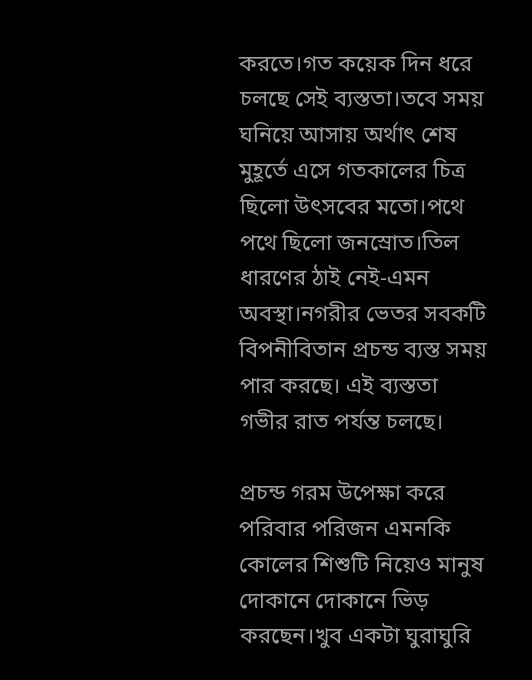করতে।গত কয়েক দিন ধরে চলছে সেই ব্যস্ততা।তবে সময় ঘনিয়ে আসায় অর্থাৎ শেষ মুহূর্তে এসে গতকালের চিত্র ছিলো উৎসবের মতো।পথে পথে ছিলো জনস্রোত।তিল ধারণের ঠাই নেই-এমন অবস্থা।নগরীর ভেতর সবকটি বিপনীবিতান প্রচন্ড ব্যস্ত সময় পার করছে। এই ব্যস্ততা গভীর রাত পর্যন্ত চলছে।

প্রচন্ড গরম উপেক্ষা করে পরিবার পরিজন এমনকি কোলের শিশুটি নিয়েও মানুষ দোকানে দোকানে ভিড় করছেন।খুব একটা ঘুরাঘুরি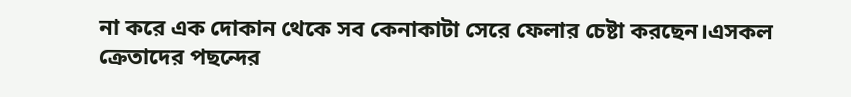না করে এক দোকান থেকে সব কেনাকাটা সেরে ফেলার চেষ্টা করছেন।এসকল ক্রেতাদের পছন্দের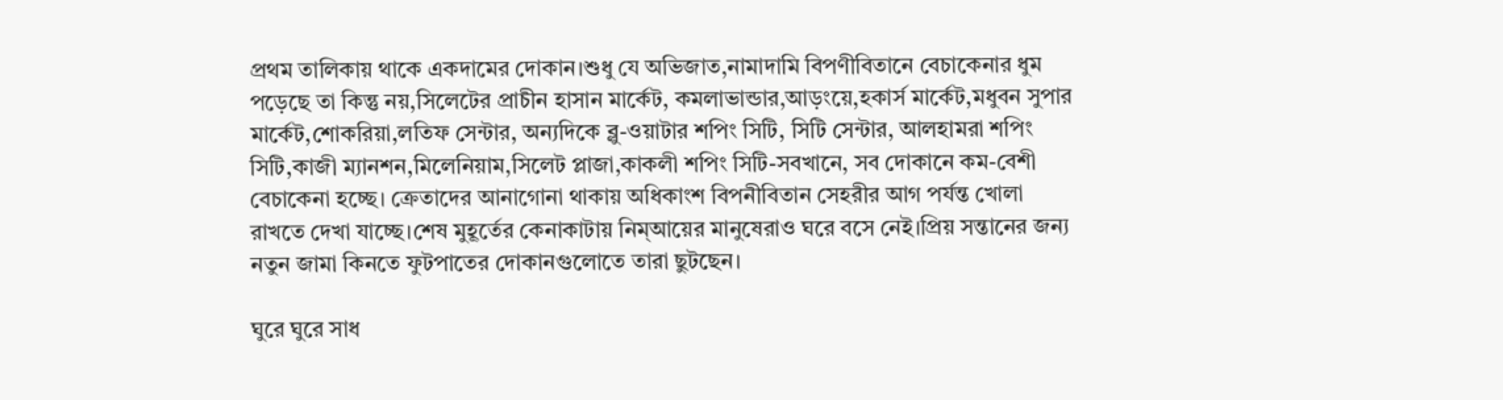প্রথম তালিকায় থাকে একদামের দোকান।শুধু যে অভিজাত,নামাদামি বিপণীবিতানে বেচাকেনার ধুম পড়েছে তা কিন্তু নয়,সিলেটের প্রাচীন হাসান মার্কেট, কমলাভান্ডার,আড়ংয়ে,হকার্স মার্কেট,মধুবন সুপার মার্কেট,শোকরিয়া,লতিফ সেন্টার, অন্যদিকে ব্লু-ওয়াটার শপিং সিটি, সিটি সেন্টার, আলহামরা শপিং সিটি,কাজী ম্যানশন,মিলেনিয়াম,সিলেট প্লাজা,কাকলী শপিং সিটি-সবখানে, সব দোকানে কম-বেশী বেচাকেনা হচ্ছে। ক্রেতাদের আনাগোনা থাকায় অধিকাংশ বিপনীবিতান সেহরীর আগ পর্যন্ত খোলা রাখতে দেখা যাচ্ছে।শেষ মুহূর্তের কেনাকাটায় নিম্আয়ের মানুষেরাও ঘরে বসে নেই।প্রিয় সন্তানের জন্য নতুন জামা কিনতে ফুটপাতের দোকানগুলোতে তারা ছুটছেন।

ঘুরে ঘুরে সাধ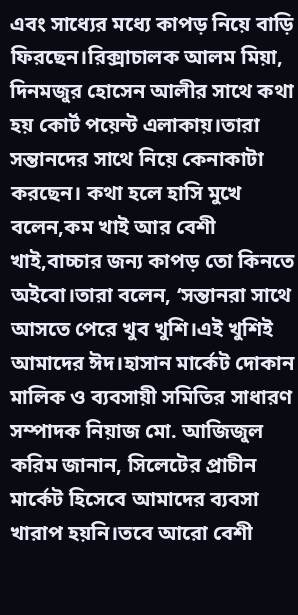এবং সাধ্যের মধ্যে কাপড় নিয়ে বাড়ি ফিরছেন।রিক্সাচালক আলম মিয়া, দিনমজুর হোসেন আলীর সাথে কথা হয় কোর্ট পয়েন্ট এলাকায়।তারা সন্তানদের সাথে নিয়ে কেনাকাটা করছেন। কথা হলে হাসি মুখে বলেন,কম খাই আর বেশী খাই,বাচ্চার জন্য কাপড় তো কিনতে অইবো।তারা বলেন, ‘সন্তানরা সাথে আসতে পেরে খুব খুশি।এই খুশিই আমাদের ঈদ।হাসান মার্কেট দোকান মালিক ও ব্যবসায়ী সমিতির সাধারণ সম্পাদক নিয়াজ মো. আজিজুল করিম জানান, সিলেটের প্রাচীন মার্কেট হিসেবে আমাদের ব্যবসা খারাপ হয়নি।তবে আরো বেশী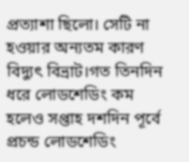প্রত্যাশা ছিলো। সেটি না হওয়ার অন্যতম কারণ বিদ্যুৎ বিভ্রাট।গত তিনদিন ধরে লোডশেডিং কম হলেও সপ্তাহ দশদিন পূর্বে প্রচন্ড লোডশেডিং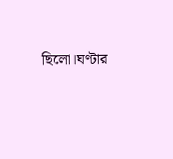ছিলো।ঘণ্টার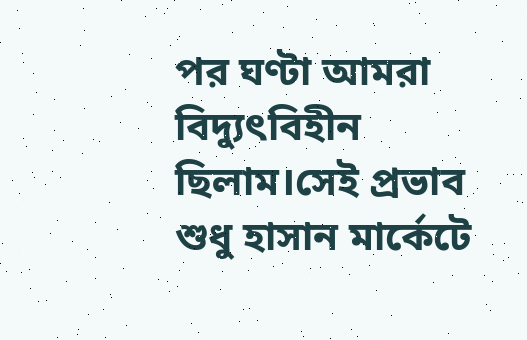পর ঘণ্টা আমরা বিদ্যুৎবিহীন ছিলাম।সেই প্রভাব শুধু হাসান মার্কেটে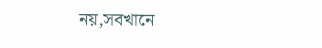নয়,সবখানে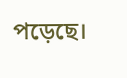পড়েছে।